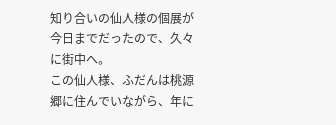知り合いの仙人様の個展が今日までだったので、久々に街中へ。
この仙人様、ふだんは桃源郷に住んでいながら、年に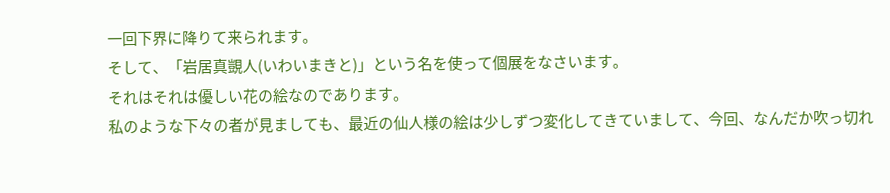一回下界に降りて来られます。
そして、「岩居真覬人(いわいまきと)」という名を使って個展をなさいます。
それはそれは優しい花の絵なのであります。
私のような下々の者が見ましても、最近の仙人様の絵は少しずつ変化してきていまして、今回、なんだか吹っ切れ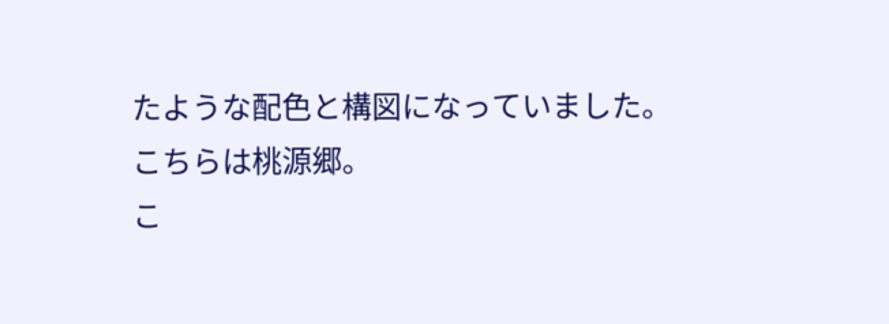たような配色と構図になっていました。
こちらは桃源郷。
こ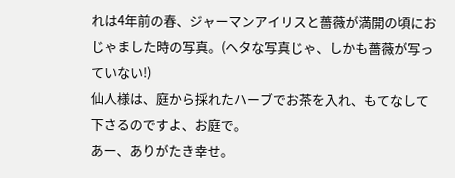れは4年前の春、ジャーマンアイリスと薔薇が満開の頃におじゃました時の写真。(ヘタな写真じゃ、しかも薔薇が写っていない!)
仙人様は、庭から採れたハーブでお茶を入れ、もてなして下さるのですよ、お庭で。
あー、ありがたき幸せ。